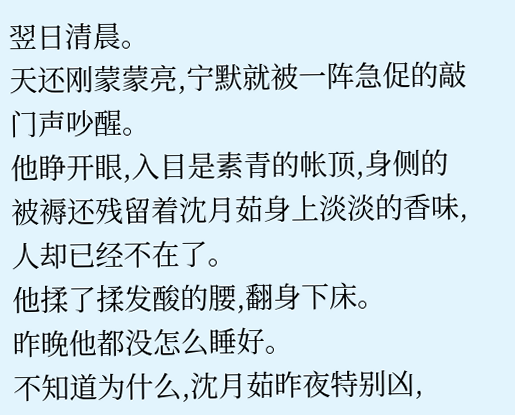翌日清晨。
天还刚蒙蒙亮,宁默就被一阵急促的敲门声吵醒。
他睁开眼,入目是素青的帐顶,身侧的被褥还残留着沈月茹身上淡淡的香味,人却已经不在了。
他揉了揉发酸的腰,翻身下床。
昨晚他都没怎么睡好。
不知道为什么,沈月茹昨夜特别凶,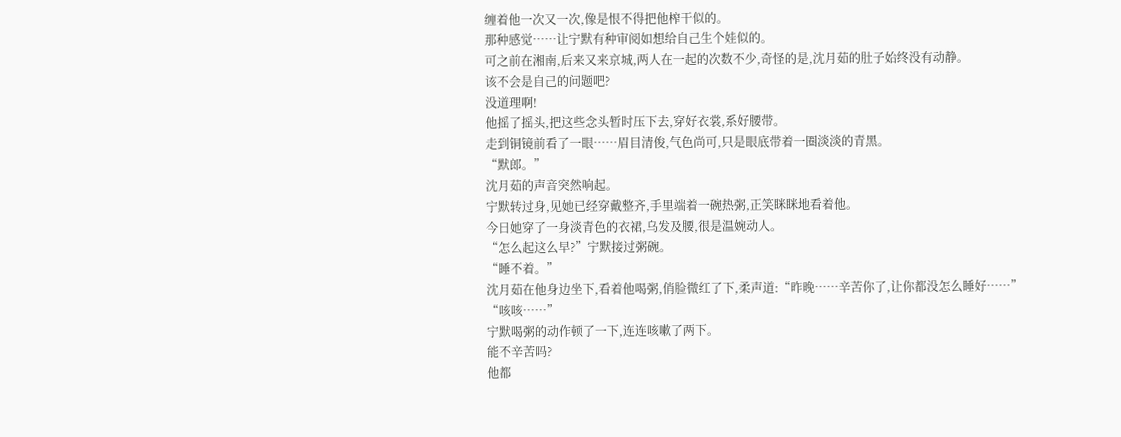缠着他一次又一次,像是恨不得把他榨干似的。
那种感觉……让宁默有种审阅如想给自己生个娃似的。
可之前在湘南,后来又来京城,两人在一起的次数不少,奇怪的是,沈月茹的肚子始终没有动静。
该不会是自己的问题吧?
没道理啊!
他摇了摇头,把这些念头暂时压下去,穿好衣裳,系好腰带。
走到铜镜前看了一眼……眉目清俊,气色尚可,只是眼底带着一圈淡淡的青黑。
“默郎。”
沈月茹的声音突然响起。
宁默转过身,见她已经穿戴整齐,手里端着一碗热粥,正笑眯眯地看着他。
今日她穿了一身淡青色的衣裙,乌发及腰,很是温婉动人。
“怎么起这么早?”宁默接过粥碗。
“睡不着。”
沈月茹在他身边坐下,看着他喝粥,俏脸微红了下,柔声道:“昨晚……辛苦你了,让你都没怎么睡好……”
“咳咳……”
宁默喝粥的动作顿了一下,连连咳嗽了两下。
能不辛苦吗?
他都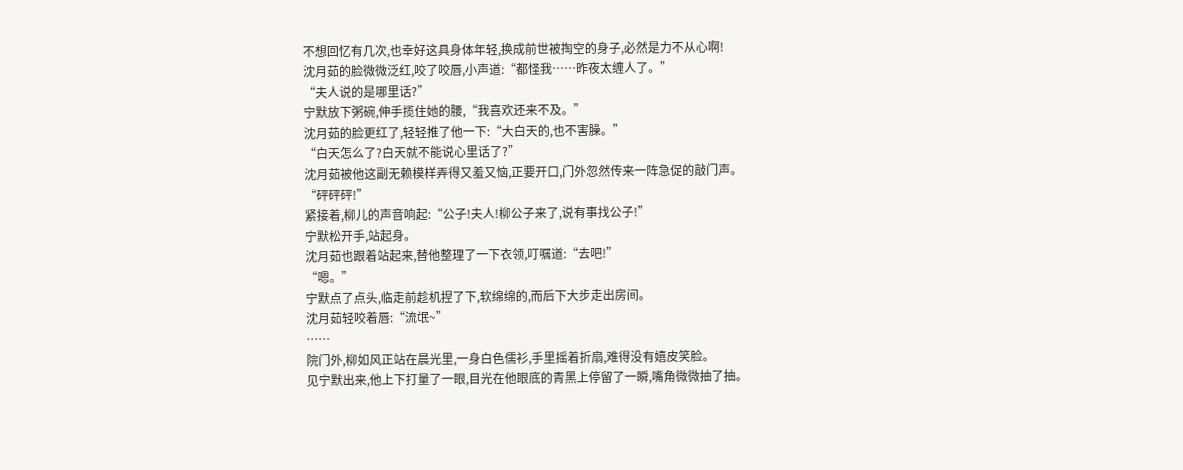不想回忆有几次,也幸好这具身体年轻,换成前世被掏空的身子,必然是力不从心啊!
沈月茹的脸微微泛红,咬了咬唇,小声道:“都怪我……昨夜太缠人了。”
“夫人说的是哪里话?”
宁默放下粥碗,伸手揽住她的腰,“我喜欢还来不及。”
沈月茹的脸更红了,轻轻推了他一下:“大白天的,也不害臊。”
“白天怎么了?白天就不能说心里话了?”
沈月茹被他这副无赖模样弄得又羞又恼,正要开口,门外忽然传来一阵急促的敲门声。
“砰砰砰!”
紧接着,柳儿的声音响起:“公子!夫人!柳公子来了,说有事找公子!”
宁默松开手,站起身。
沈月茹也跟着站起来,替他整理了一下衣领,叮嘱道:“去吧!”
“嗯。”
宁默点了点头,临走前趁机捏了下,软绵绵的,而后下大步走出房间。
沈月茹轻咬着唇:“流氓~”
……
院门外,柳如风正站在晨光里,一身白色儒衫,手里摇着折扇,难得没有嬉皮笑脸。
见宁默出来,他上下打量了一眼,目光在他眼底的青黑上停留了一瞬,嘴角微微抽了抽。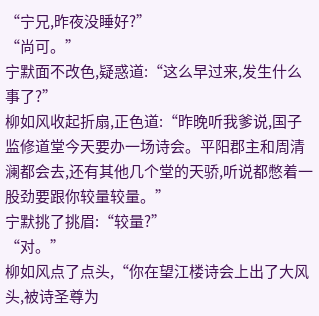“宁兄,昨夜没睡好?”
“尚可。”
宁默面不改色,疑惑道:“这么早过来,发生什么事了?”
柳如风收起折扇,正色道:“昨晚听我爹说,国子监修道堂今天要办一场诗会。平阳郡主和周清澜都会去,还有其他几个堂的天骄,听说都憋着一股劲要跟你较量较量。”
宁默挑了挑眉:“较量?”
“对。”
柳如风点了点头,“你在望江楼诗会上出了大风头,被诗圣尊为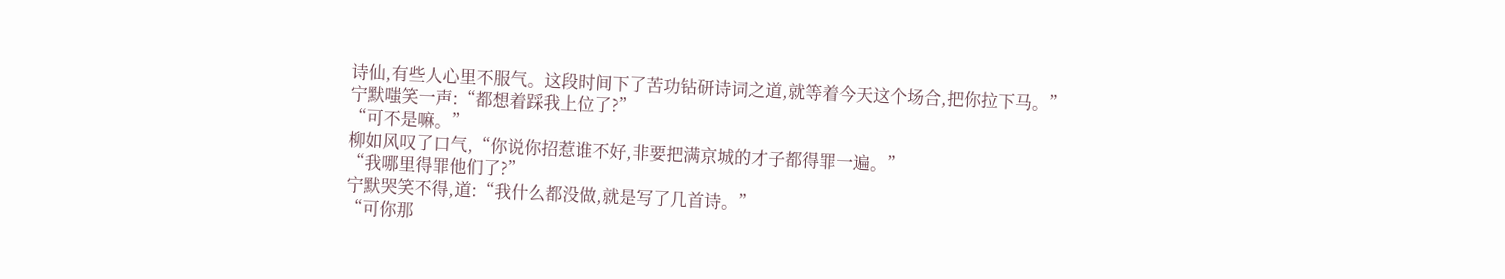诗仙,有些人心里不服气。这段时间下了苦功钻研诗词之道,就等着今天这个场合,把你拉下马。”
宁默嗤笑一声:“都想着踩我上位了?”
“可不是嘛。”
柳如风叹了口气,“你说你招惹谁不好,非要把满京城的才子都得罪一遍。”
“我哪里得罪他们了?”
宁默哭笑不得,道:“我什么都没做,就是写了几首诗。”
“可你那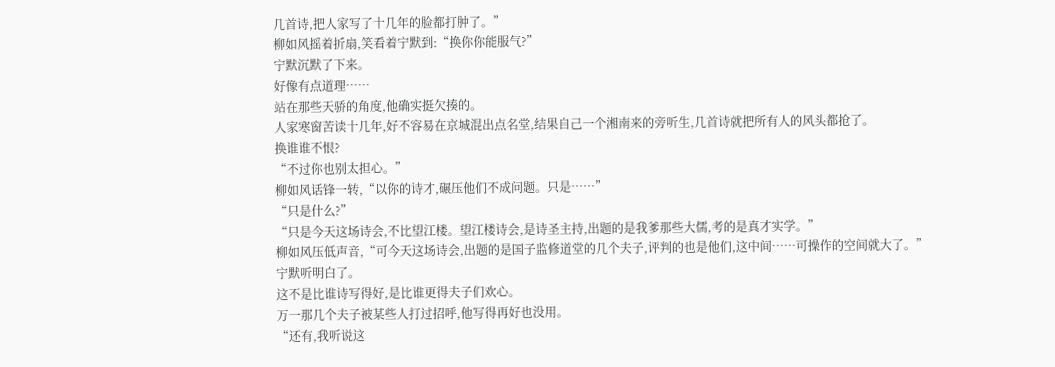几首诗,把人家写了十几年的脸都打肿了。”
柳如风摇着折扇,笑看着宁默到:“换你你能服气?”
宁默沉默了下来。
好像有点道理……
站在那些天骄的角度,他确实挺欠揍的。
人家寒窗苦读十几年,好不容易在京城混出点名堂,结果自己一个湘南来的旁听生,几首诗就把所有人的风头都抢了。
换谁谁不恨?
“不过你也别太担心。”
柳如风话锋一转,“以你的诗才,碾压他们不成问题。只是……”
“只是什么?”
“只是今天这场诗会,不比望江楼。望江楼诗会,是诗圣主持,出题的是我爹那些大儒,考的是真才实学。”
柳如风压低声音,“可今天这场诗会,出题的是国子监修道堂的几个夫子,评判的也是他们,这中间……可操作的空间就大了。”
宁默听明白了。
这不是比谁诗写得好,是比谁更得夫子们欢心。
万一那几个夫子被某些人打过招呼,他写得再好也没用。
“还有,我听说这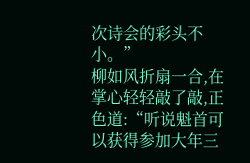次诗会的彩头不小。”
柳如风折扇一合,在掌心轻轻敲了敲,正色道:“听说魁首可以获得参加大年三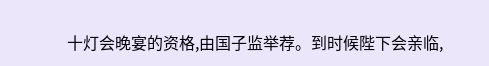十灯会晚宴的资格,由国子监举荐。到时候陛下会亲临,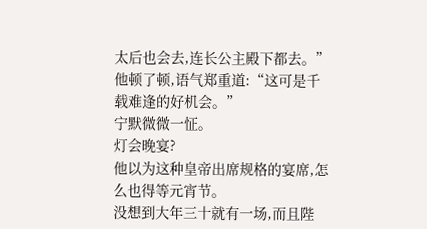太后也会去,连长公主殿下都去。”
他顿了顿,语气郑重道:“这可是千载难逢的好机会。”
宁默微微一怔。
灯会晚宴?
他以为这种皇帝出席规格的宴席,怎么也得等元宵节。
没想到大年三十就有一场,而且陛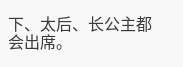下、太后、长公主都会出席。